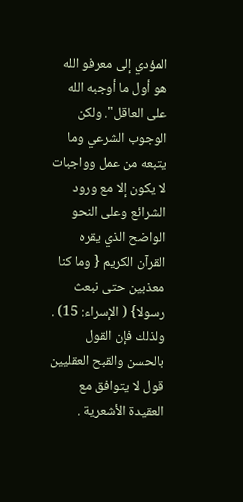المؤدي إلى معرفو الله هو أول ما أوجبه الله على العاقل". ولكن الوجوب الشرعي وما يتبعه من عمل وواجبات لا يكون إلا مع ورود الشرائع وعلى النحو الواضح الذي يقره القرآن الكريم { وما كنا معذبين حتى نبعث رسولا} ( الإسراء: 15) . ولذلك فإن القول بالحسن والقبح العقليين قول لا يتوافق مع العقيدة الأشعرية .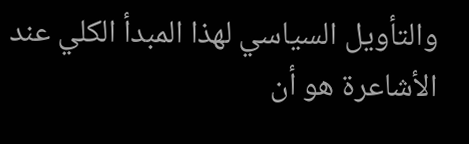والتأويل السياسي لهذا المبدأ الكلي عند الأشاعرة هو أن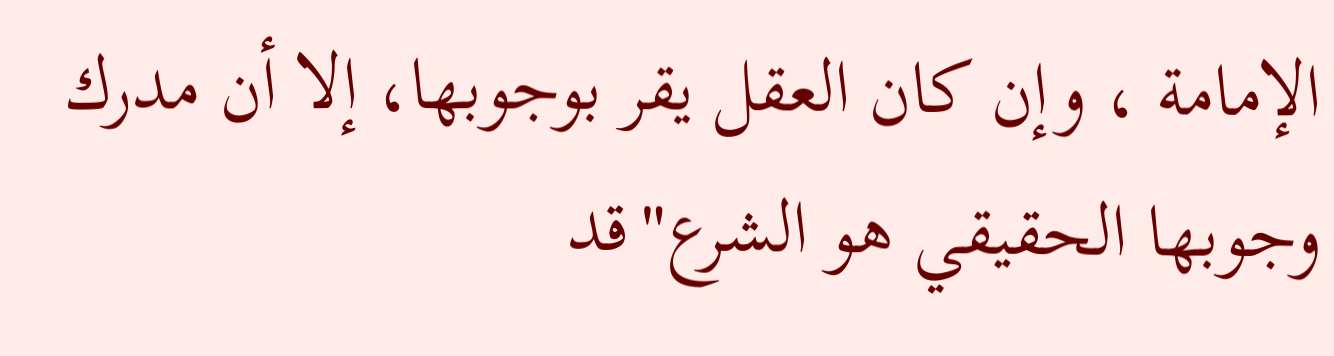الإمامة ، وإن كان العقل يقر بوجوبها، إلا أن مدرك وجوبها الحقيقي هو الشرع"قد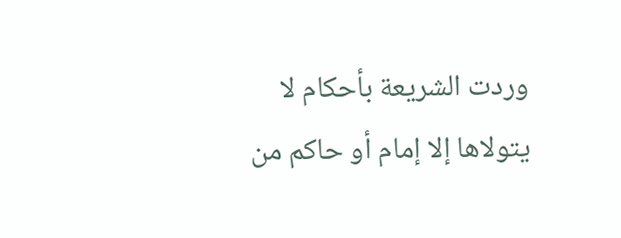وردت الشريعة بأحكام لا يتولاها إلا إمام أو حاكم من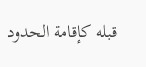قبله كإقامة الحدود